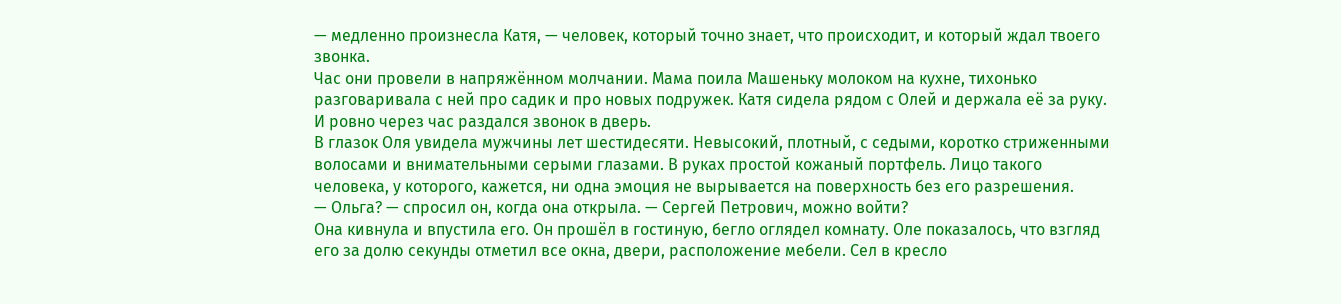— медленно произнесла Катя, — человек, который точно знает, что происходит, и который ждал твоего звонка.
Час они провели в напряжённом молчании. Мама поила Машеньку молоком на кухне, тихонько разговаривала с ней про садик и про новых подружек. Катя сидела рядом с Олей и держала её за руку. И ровно через час раздался звонок в дверь.
В глазок Оля увидела мужчины лет шестидесяти. Невысокий, плотный, с седыми, коротко стриженными волосами и внимательными серыми глазами. В руках простой кожаный портфель. Лицо такого человека, у которого, кажется, ни одна эмоция не вырывается на поверхность без его разрешения.
— Ольга? — спросил он, когда она открыла. — Сергей Петрович, можно войти?
Она кивнула и впустила его. Он прошёл в гостиную, бегло оглядел комнату. Оле показалось, что взгляд его за долю секунды отметил все окна, двери, расположение мебели. Сел в кресло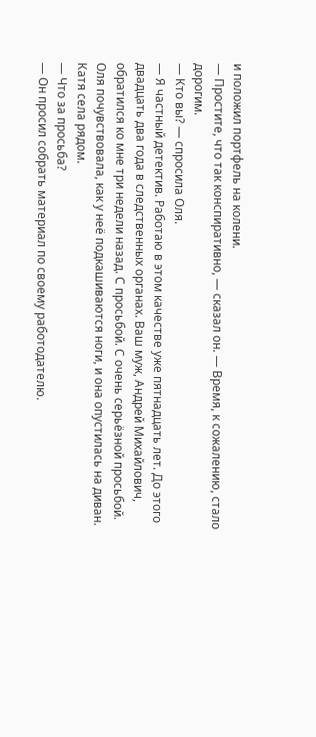и положил портфель на колени.
— Простите, что так конспиративно, — сказал он. — Время, к сожалению, стало дорогим.
— Кто вы? — спросила Оля.
— Я частный детектив. Работаю в этом качестве уже пятнадцать лет. До этого двадцать два года в следственных органах. Ваш муж, Андрей Михайлович, обратился ко мне три недели назад. С просьбой. С очень серьёзной просьбой.
Оля почувствовала, как у неё подкашиваются ноги, и она опустилась на диван. Катя села рядом.
— Что за просьба?
— Он просил собрать материал по своему работодателю.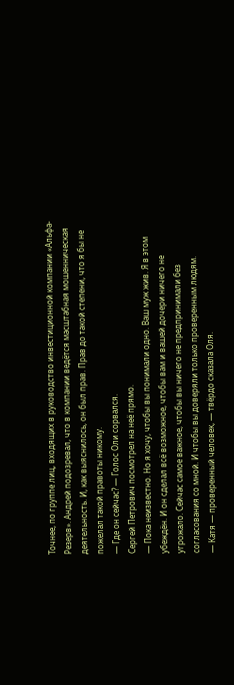Точнее, по группе лиц, входящих в руководство инвестиционной компании «Альфа-Резерв». Андрей подозревал, что в компании ведётся масштабная мошенническая деятельность. И, как выяснилось, он был прав. Прав до такой степени, что я бы не пожелал такой правоты никому.
— Где он сейчас? — Голос Оли сорвался.
Сергей Петрович посмотрел на неё прямо.
— Пока неизвестно. Но я хочу, чтобы вы понимали одно. Ваш муж жив. Я в этом убеждён. И он сделал всё возможное, чтобы вам и вашей дочери ничего не угрожало. Сейчас самое важное, чтобы вы ничего не предпринимали без согласования со мной. И чтобы вы доверяли только проверенным людям.
— Катя — проверенный человек, — твёрдо сказала Оля.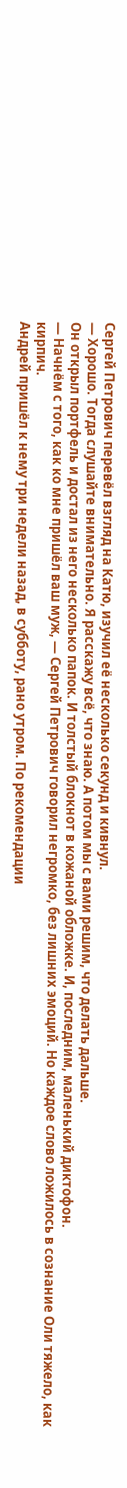Сергей Петрович перевёл взгляд на Катю, изучил её несколько секунд и кивнул.
— Хорошо. Тогда слушайте внимательно. Я расскажу всё, что знаю. А потом мы с вами решим, что делать дальше.
Он открыл портфель и достал из него несколько папок. И толстый блокнот в кожаной обложке. И, последним, маленький диктофон.
— Начнём с того, как ко мне пришёл ваш муж, — Сергей Петрович говорил негромко, без лишних эмоций. Но каждое слово ложилось в сознание Оли тяжело, как кирпич.
Андрей пришёл к нему три недели назад, в субботу, рано утром. По рекомендации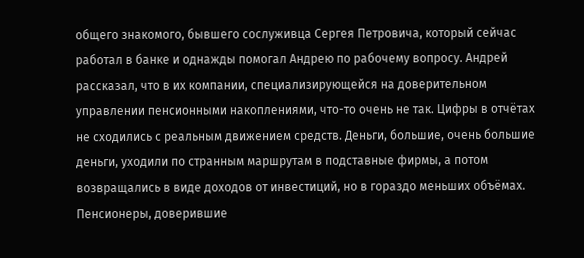общего знакомого, бывшего сослуживца Сергея Петровича, который сейчас работал в банке и однажды помогал Андрею по рабочему вопросу. Андрей рассказал, что в их компании, специализирующейся на доверительном управлении пенсионными накоплениями, что-то очень не так. Цифры в отчётах не сходились с реальным движением средств. Деньги, большие, очень большие деньги, уходили по странным маршрутам в подставные фирмы, а потом возвращались в виде доходов от инвестиций, но в гораздо меньших объёмах. Пенсионеры, доверившие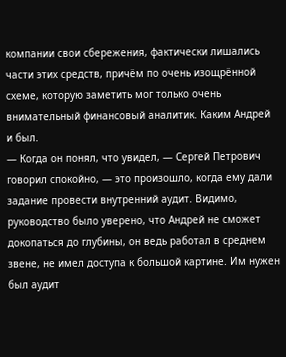компании свои сбережения, фактически лишались части этих средств, причём по очень изощрённой схеме, которую заметить мог только очень внимательный финансовый аналитик. Каким Андрей и был.
— Когда он понял, что увидел, — Сергей Петрович говорил спокойно, — это произошло, когда ему дали задание провести внутренний аудит. Видимо, руководство было уверено, что Андрей не сможет докопаться до глубины, он ведь работал в среднем звене, не имел доступа к большой картине. Им нужен был аудит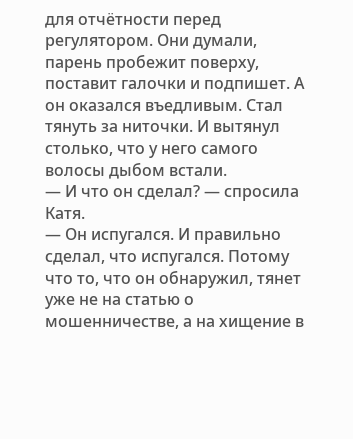для отчётности перед регулятором. Они думали, парень пробежит поверху, поставит галочки и подпишет. А он оказался въедливым. Стал тянуть за ниточки. И вытянул столько, что у него самого волосы дыбом встали.
— И что он сделал? — спросила Катя.
— Он испугался. И правильно сделал, что испугался. Потому что то, что он обнаружил, тянет уже не на статью о мошенничестве, а на хищение в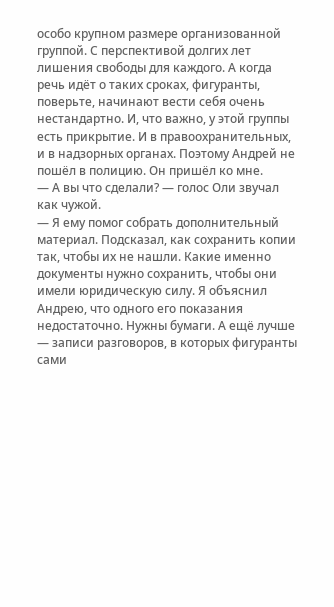особо крупном размере организованной группой. С перспективой долгих лет лишения свободы для каждого. А когда речь идёт о таких сроках, фигуранты, поверьте, начинают вести себя очень нестандартно. И, что важно, у этой группы есть прикрытие. И в правоохранительных, и в надзорных органах. Поэтому Андрей не пошёл в полицию. Он пришёл ко мне.
— А вы что сделали? — голос Оли звучал как чужой.
— Я ему помог собрать дополнительный материал. Подсказал, как сохранить копии так, чтобы их не нашли. Какие именно документы нужно сохранить, чтобы они имели юридическую силу. Я объяснил Андрею, что одного его показания недостаточно. Нужны бумаги. А ещё лучше — записи разговоров, в которых фигуранты сами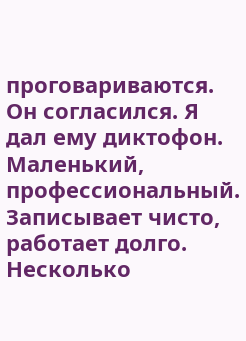проговариваются. Он согласился. Я дал ему диктофон. Маленький, профессиональный. Записывает чисто, работает долго. Несколько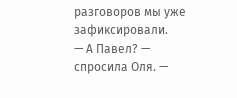разговоров мы уже зафиксировали.
— А Павел? — спросила Оля. —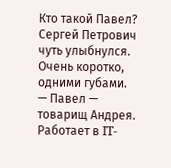Кто такой Павел?
Сергей Петрович чуть улыбнулся. Очень коротко, одними губами.
— Павел — товарищ Андрея. Работает в IT-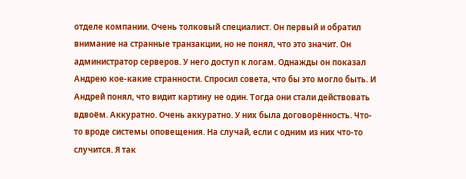отделе компании. Очень толковый специалист. Он первый и обратил внимание на странные транзакции, но не понял, что это значит. Он администратор серверов. У него доступ к логам. Однажды он показал Андрею кое-какие странности. Спросил совета, что бы это могло быть. И Андрей понял, что видит картину не один. Тогда они стали действовать вдвоём. Аккуратно. Очень аккуратно. У них была договорённость. Что-то вроде системы оповещения. На случай, если с одним из них что-то случится. Я так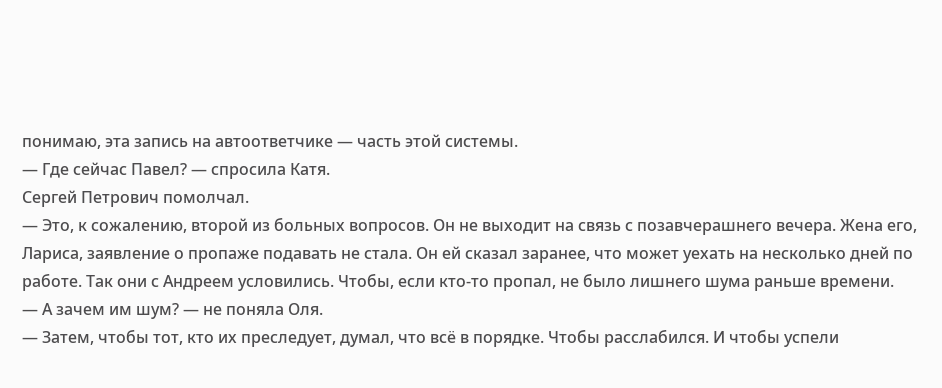понимаю, эта запись на автоответчике — часть этой системы.
— Где сейчас Павел? — спросила Катя.
Сергей Петрович помолчал.
— Это, к сожалению, второй из больных вопросов. Он не выходит на связь с позавчерашнего вечера. Жена его, Лариса, заявление о пропаже подавать не стала. Он ей сказал заранее, что может уехать на несколько дней по работе. Так они с Андреем условились. Чтобы, если кто-то пропал, не было лишнего шума раньше времени.
— А зачем им шум? — не поняла Оля.
— Затем, чтобы тот, кто их преследует, думал, что всё в порядке. Чтобы расслабился. И чтобы успели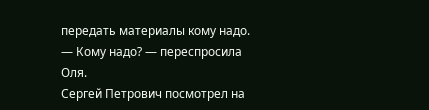передать материалы кому надо.
— Кому надо? — переспросила Оля.
Сергей Петрович посмотрел на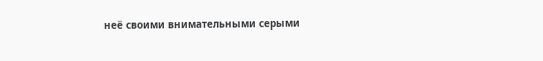неё своими внимательными серыми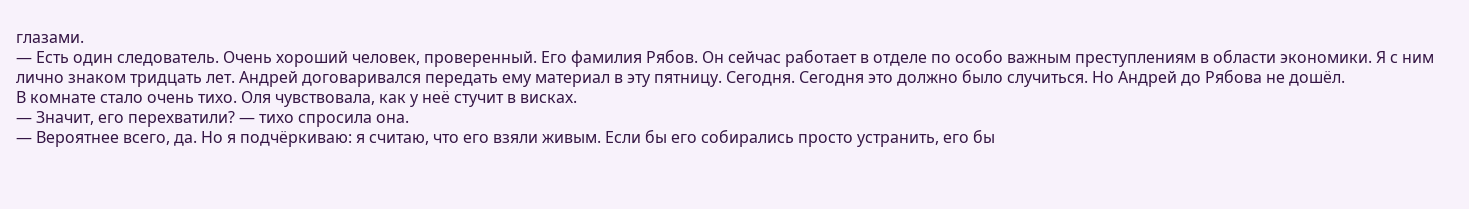глазами.
— Есть один следователь. Очень хороший человек, проверенный. Его фамилия Рябов. Он сейчас работает в отделе по особо важным преступлениям в области экономики. Я с ним лично знаком тридцать лет. Андрей договаривался передать ему материал в эту пятницу. Сегодня. Сегодня это должно было случиться. Но Андрей до Рябова не дошёл.
В комнате стало очень тихо. Оля чувствовала, как у неё стучит в висках.
— Значит, его перехватили? — тихо спросила она.
— Вероятнее всего, да. Но я подчёркиваю: я считаю, что его взяли живым. Если бы его собирались просто устранить, его бы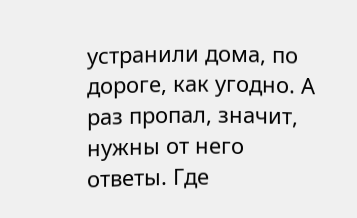устранили дома, по дороге, как угодно. А раз пропал, значит, нужны от него ответы. Где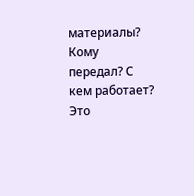материалы? Кому передал? С кем работает? Это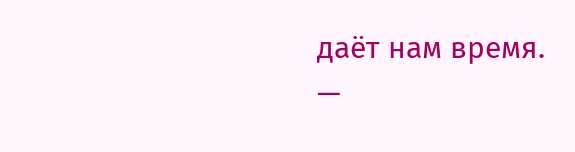даёт нам время.
—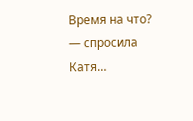Время на что? — спросила Катя…